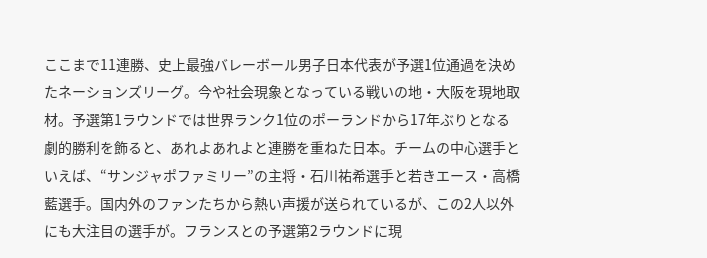ここまで11連勝、史上最強バレーボール男子日本代表が予選1位通過を決めたネーションズリーグ。今や社会現象となっている戦いの地・大阪を現地取材。予選第1ラウンドでは世界ランク1位のポーランドから17年ぶりとなる劇的勝利を飾ると、あれよあれよと連勝を重ねた日本。チームの中心選手といえば、“サンジャポファミリー”の主将・石川祐希選手と若きエース・高橋藍選手。国内外のファンたちから熱い声援が送られているが、この2人以外にも大注目の選手が。フランスとの予選第2ラウンドに現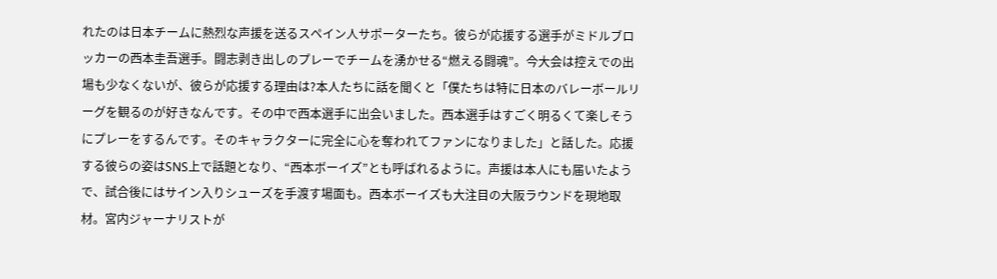れたのは日本チームに熱烈な声援を送るスペイン人サポーターたち。彼らが応援する選手がミドルブロッカーの西本圭吾選手。闘志剥き出しのプレーでチームを湧かせる“燃える闘魂”。今大会は控えでの出場も少なくないが、彼らが応援する理由は?本人たちに話を聞くと「僕たちは特に日本のバレーボールリーグを観るのが好きなんです。その中で西本選手に出会いました。西本選手はすごく明るくて楽しそうにプレーをするんです。そのキャラクターに完全に心を奪われてファンになりました」と話した。応援する彼らの姿はSNS上で話題となり、“西本ボーイズ”とも呼ばれるように。声援は本人にも届いたようで、試合後にはサイン入りシューズを手渡す場面も。西本ボーイズも大注目の大阪ラウンドを現地取材。宮内ジャーナリストが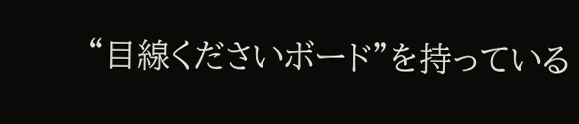“目線くださいボード”を持っている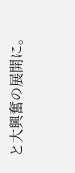と大興奮の展開に。